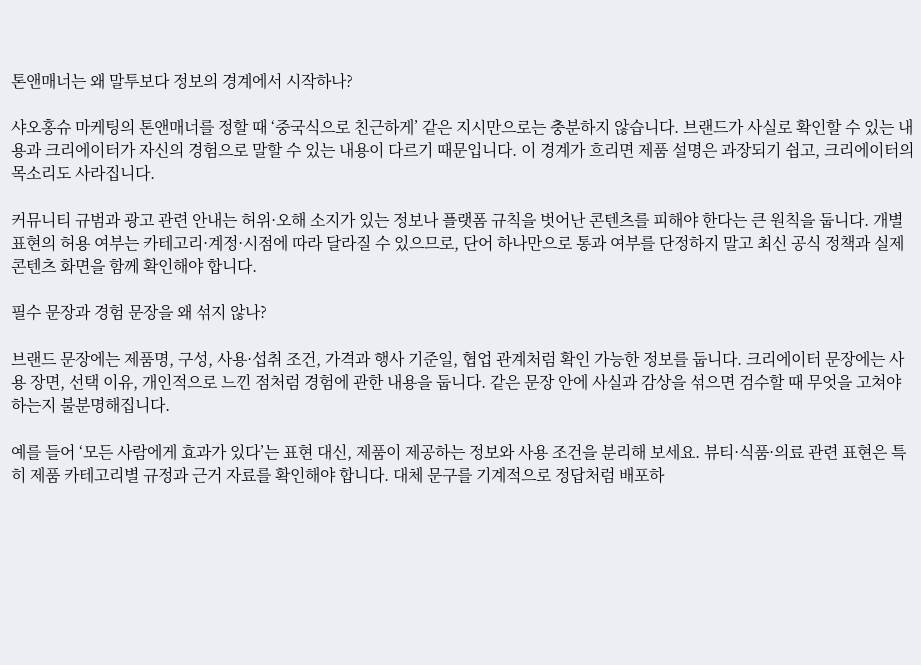톤앤매너는 왜 말투보다 정보의 경계에서 시작하나?

샤오홍슈 마케팅의 톤앤매너를 정할 때 ‘중국식으로 친근하게’ 같은 지시만으로는 충분하지 않습니다. 브랜드가 사실로 확인할 수 있는 내용과 크리에이터가 자신의 경험으로 말할 수 있는 내용이 다르기 때문입니다. 이 경계가 흐리면 제품 설명은 과장되기 쉽고, 크리에이터의 목소리도 사라집니다.

커뮤니티 규범과 광고 관련 안내는 허위·오해 소지가 있는 정보나 플랫폼 규칙을 벗어난 콘텐츠를 피해야 한다는 큰 원칙을 둡니다. 개별 표현의 허용 여부는 카테고리·계정·시점에 따라 달라질 수 있으므로, 단어 하나만으로 통과 여부를 단정하지 말고 최신 공식 정책과 실제 콘텐츠 화면을 함께 확인해야 합니다.

필수 문장과 경험 문장을 왜 섞지 않나?

브랜드 문장에는 제품명, 구성, 사용·섭취 조건, 가격과 행사 기준일, 협업 관계처럼 확인 가능한 정보를 둡니다. 크리에이터 문장에는 사용 장면, 선택 이유, 개인적으로 느낀 점처럼 경험에 관한 내용을 둡니다. 같은 문장 안에 사실과 감상을 섞으면 검수할 때 무엇을 고쳐야 하는지 불분명해집니다.

예를 들어 ‘모든 사람에게 효과가 있다’는 표현 대신, 제품이 제공하는 정보와 사용 조건을 분리해 보세요. 뷰티·식품·의료 관련 표현은 특히 제품 카테고리별 규정과 근거 자료를 확인해야 합니다. 대체 문구를 기계적으로 정답처럼 배포하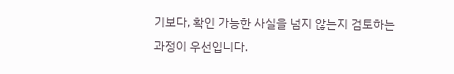기보다, 확인 가능한 사실을 넘지 않는지 검토하는 과정이 우선입니다.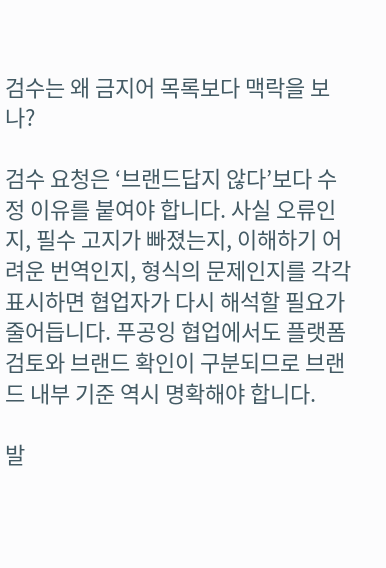검수는 왜 금지어 목록보다 맥락을 보나?

검수 요청은 ‘브랜드답지 않다’보다 수정 이유를 붙여야 합니다. 사실 오류인지, 필수 고지가 빠졌는지, 이해하기 어려운 번역인지, 형식의 문제인지를 각각 표시하면 협업자가 다시 해석할 필요가 줄어듭니다. 푸공잉 협업에서도 플랫폼 검토와 브랜드 확인이 구분되므로 브랜드 내부 기준 역시 명확해야 합니다.

발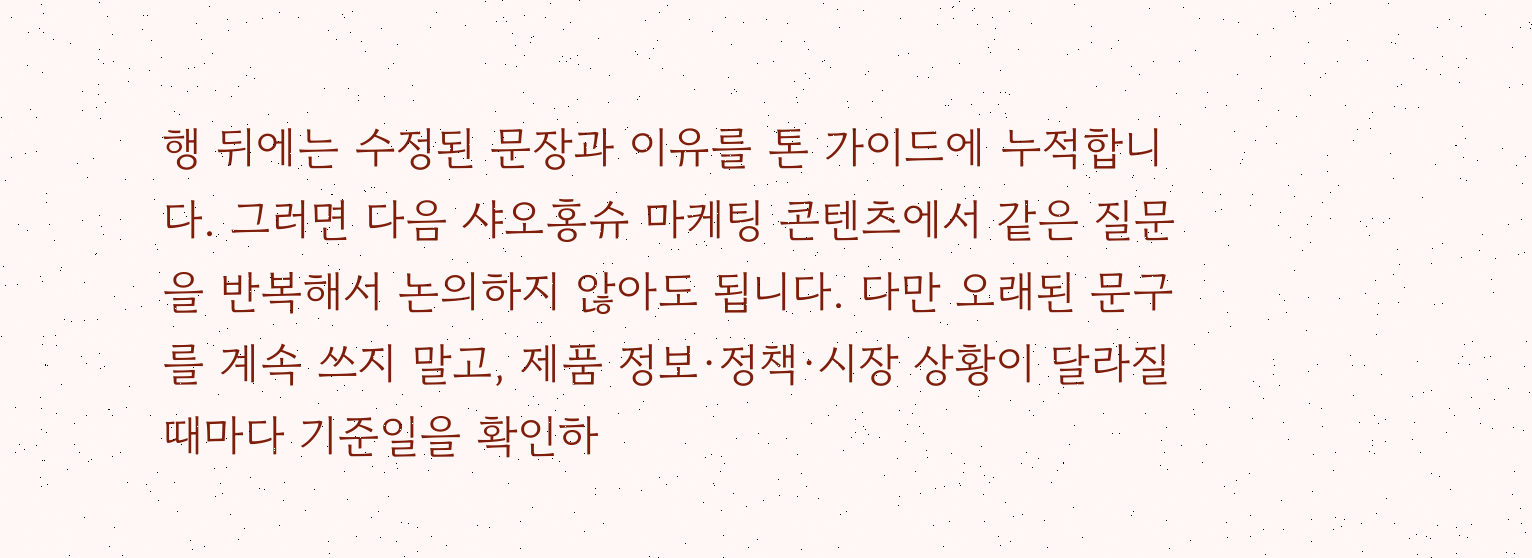행 뒤에는 수정된 문장과 이유를 톤 가이드에 누적합니다. 그러면 다음 샤오홍슈 마케팅 콘텐츠에서 같은 질문을 반복해서 논의하지 않아도 됩니다. 다만 오래된 문구를 계속 쓰지 말고, 제품 정보·정책·시장 상황이 달라질 때마다 기준일을 확인하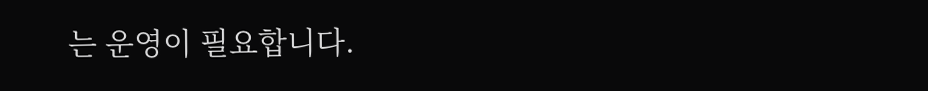는 운영이 필요합니다.